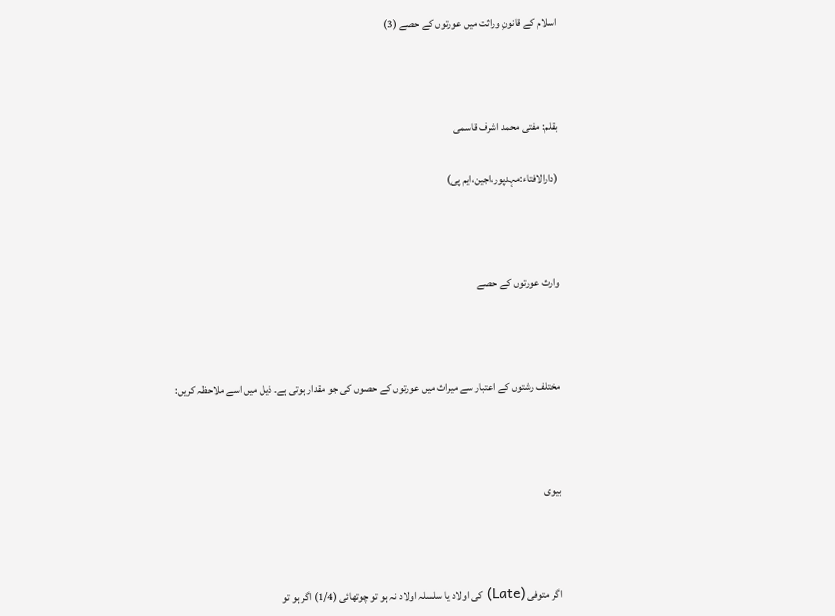اسلام کے قانونِ وراثت میں عورتوں کے حصے (3)



بقلم: مفتی محمد اشرف قاسمی

(دارالافتاء:مہدپور،اجین،ایم پی)



وارث عورتوں کے حصے



مختلف رشتوں کے اعتبار سے میراث میں عورتوں کے حصوں کی جو مقدار ہوتی ہے۔ ذیل میں اسے ملاحظہ کریں:



بیوی



اگر متوفی (Late) کی اولاد یا سلسلہ اولاد نہ ہو تو چوتھائی (1/4) اگر ہو تو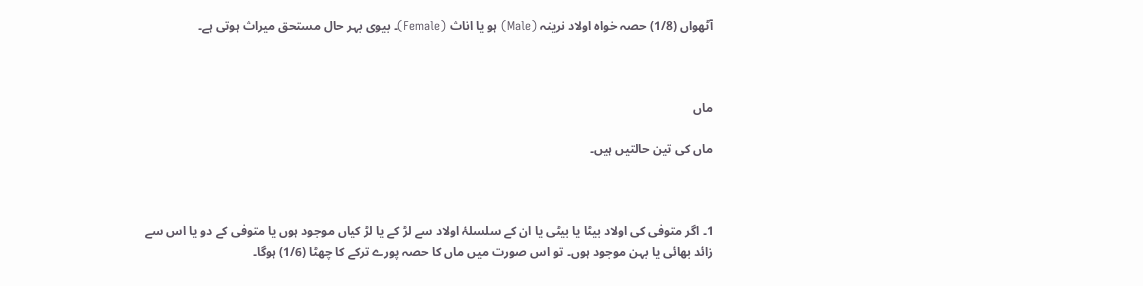آٹھواں (1/8) حصہ خواہ اولاد نرینہ (Male) ہو یا اناث (Female)۔ بیوی بہر حال مستحق میراث ہوتی ہے۔



ماں

ماں کی تین حالتیں ہیں۔



1۔ اگر متوفی کی اولاد بیٹا یا بیٹی یا ان کے سلسلۂ اولاد سے لڑ کے یا لڑ کیاں موجود ہوں یا متوفی کے دو یا اس سے زائد بھائی یا بہن موجود ہوں۔ تو اس صورت میں ماں کا حصہ پورے ترکے کا چھٹا (1/6) ہوگا۔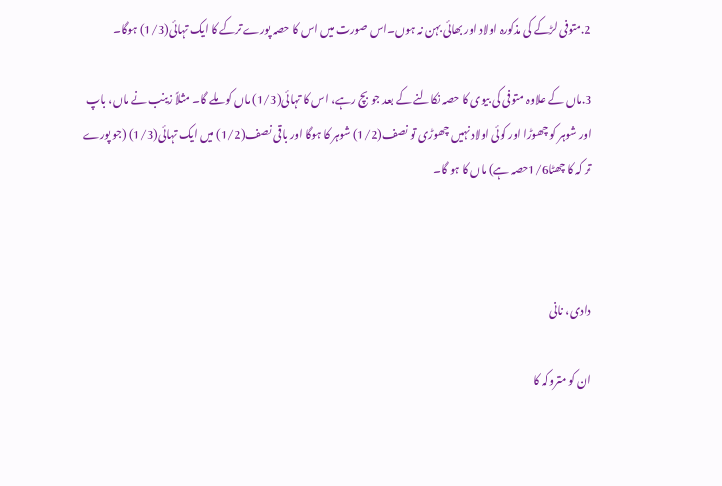2.متوفی لڑکے کی مذکورہ اولاد اور بھائی بہن نہ ہوں۔اس صورت میں اس کا حصہ پورے ترکے کا ایک تہائی(1/3) ہوگا۔

3.ماں کے علاوہ متوفی کی بیوی کا حصہ نکالنے کے بعد جو بچ رہے، اس کا تہائی(1/3) ماں کو ملے گا۔ مثلاً زینب نے ماں، باپ اور شوہر کو چھوڑا اور کوئی اولاد نہیں چھوڑی تو نصف(1/2) شوہر کا ہوگا اور باقی نصف(1/2) میں ایک تہائی(1/3) (جو پورے تر کہ کا چھٹا1/6حصہ ہے) ماں کا ہو گا۔



دادی، نانی

ان کو متروکہ کا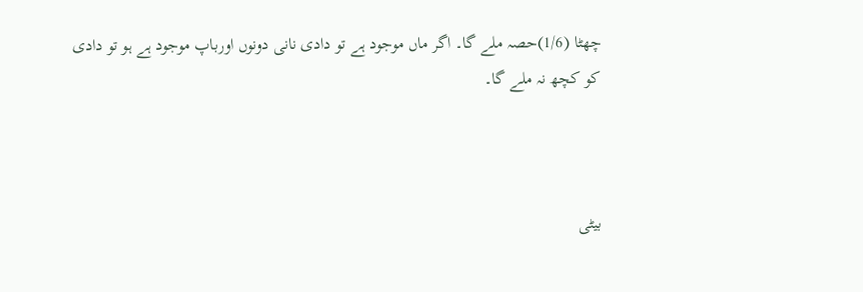چھٹا (1/6)حصہ ملے گا۔ اگر ماں موجود ہے تو دادی نانی دونوں اورباپ موجود ہے ہو تو دادی کو کچھ نہ ملے گا۔



بیٹی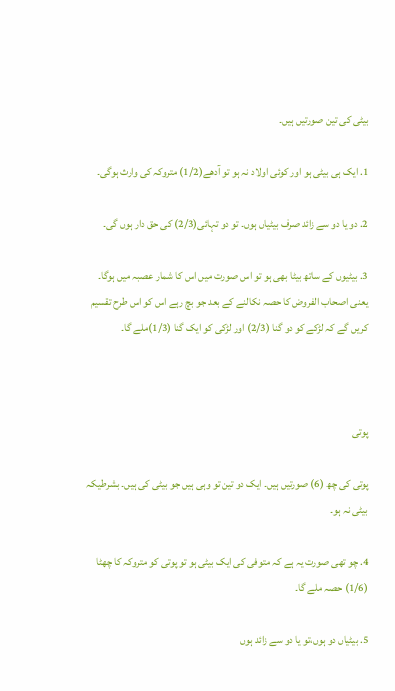بیٹی کی تین صورتیں ہیں۔

1. ایک ہی بیٹی ہو اور کوئی اولاد نہ ہو تو آدھے(1/2) متروکہ کی وارث ہوگی۔

2. دو یا دو سے زائد صرف بیٹیاں ہوں۔ تو دو تہائی(2/3) کی حق دار ہوں گی۔

3. بیٹیوں کے ساتھ بیٹا بھی ہو تو اس صورت میں اس کا شمار عصبہ میں ہوگا۔ یعنی اصحاب الفروض کا حصہ نکالنے کے بعد جو بچ رہے اس کو اس طرح تقسیم کریں گے کہ لڑکے کو دو گنا (2/3) اور لڑکی کو ایک گنا (1/3)ملے گا۔



پوتی

پوتی کی چھ (6) صورتیں ہیں۔ ایک دو تین تو وہی ہیں جو بیٹی کی ہیں۔ بشرطیکہ بیٹی نہ ہو۔

4. چو تھی صورت یہ ہے کہ متوفی کی ایک بیٹی ہو تو پوتی کو متروکہ کا چھٹا (1/6) حصہ ملے گا۔

5. بیٹیاں دو ہوں،تو یا دو سے زائد ہوں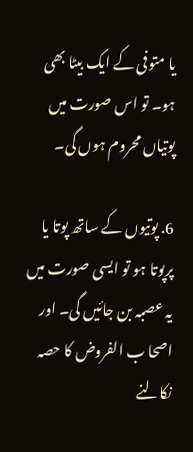یا متوفی کے ایک بیٹا بھی ہو۔ تو اس صورت میں پوتیاں محروم ہوں گی۔

6. پوتیوں کے ساتھ پوتا یا پرپوتا ہو تو ایسی صورت میں یہ عصبہ بن جائیں گی۔ اور اصحا ب الفروض کا حصہ نکالنے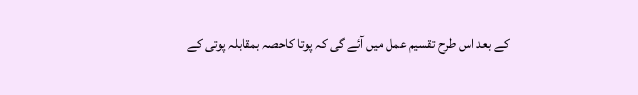کے بعد اس طرح تقسیم عمل میں آئے گی کہ پوتا کاحصہ بمقابلہ پوتی کے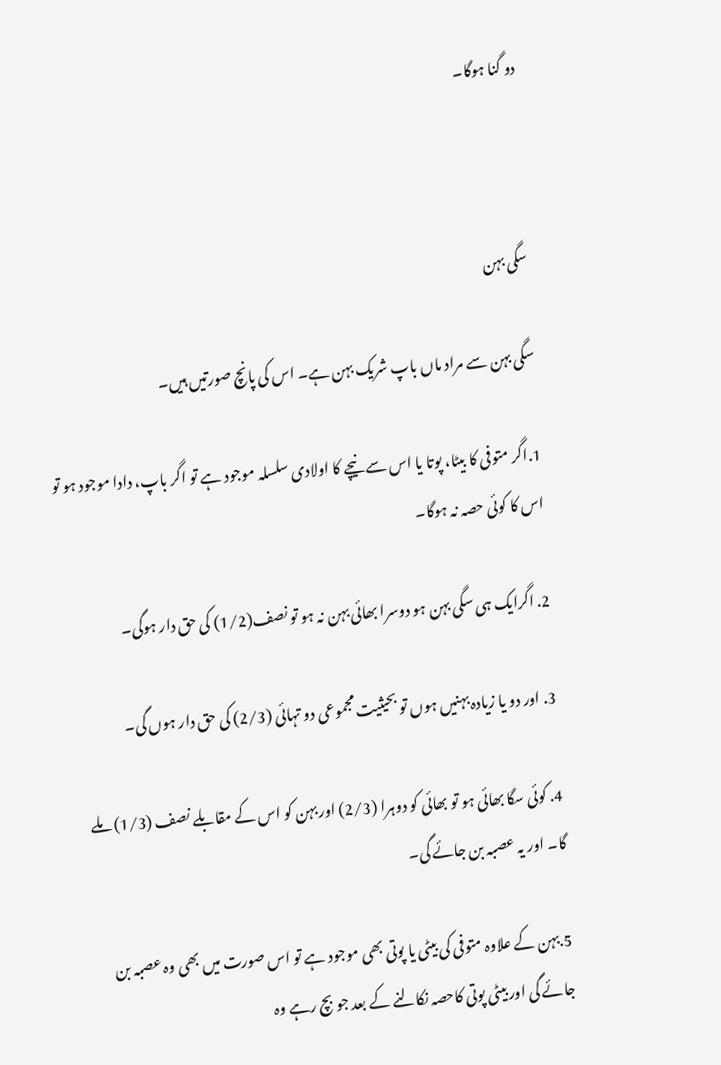دو گنا ہوگا۔



سگی بہن

سگی بہن سے مراد ماں باپ شریک بہن ہے۔ اس کی پانچ صورتیں ہیں۔

1.اگر متوفی کا بیٹا، پوتا یا اس سے نیچے کا اولادی سلسلہ موجود ہے تو اگر باپ، دادا موجود ہو تو اس کا کوئی حصہ نہ ہوگا۔

2. اگرایک ہی سگی بہن ہو دوسرا بھائی بہن نہ ہو تو نصف(1/2) کی حق دار ہوگی۔

3. اور دو یا زیادہ بہنیں ہوں تو بحیثیت مجموعی دو تہائی (2/3) کی حق دار ہوں گی۔

4. کوئی سگا بھائی ہو تو بھائی کو دوہرا (2/3) اور بہن کو اس کے مقابلے نصف (1/3) ملے گا۔ اور یہ عصبہ بن جائے گی۔

5.بہن کے علاوہ متوفی کی بیٹی یا پوتی بھی موجود ہے تو اس صورت میں بھی وہ عصبہ بن جائے گی اور بیٹی پوتی کاحصہ نکالنے کے بعد جو بچ رہے وہ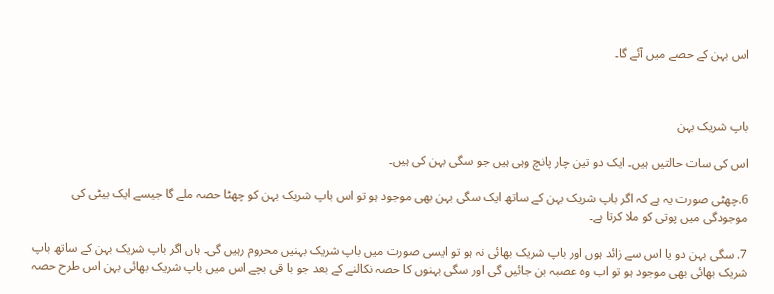اس بہن کے حصے میں آئے گا۔



باپ شریک بہن

اس کی سات حالتیں ہیں۔ ایک دو تین چار پانچ وہی ہیں جو سگی بہن کی ہیں۔

6.چھٹی صورت یہ ہے کہ اگر باپ شریک بہن کے ساتھ ایک سگی بہن بھی موجود ہو تو اس باپ شریک بہن کو چھٹا حصہ ملے گا جیسے ایک بیٹی کی موجودگی میں پوتی کو ملا کرتا ہے۔

7. سگی بہن دو یا اس سے زائد ہوں اور باپ شریک بھائی نہ ہو تو ایسی صورت میں باپ شریک بہنیں محروم رہیں گی۔ ہاں اگر باپ شریک بہن کے ساتھ باپ شریک بھائی بھی موجود ہو تو اب وہ عصبہ بن جائیں گی اور سگی بہنوں کا حصہ نکالنے کے بعد جو با قی بچے اس میں باپ شریک بھائی بہن اس طرح حصہ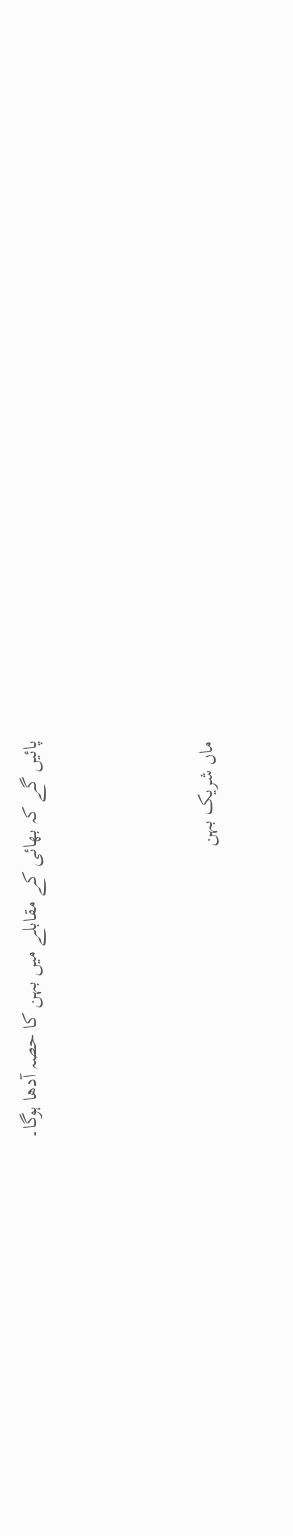پائیں گے کہ بھائی کے مقابلے میں بہن کا حصہ آدھا ہوگا۔



ماں شریک بہن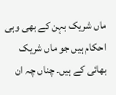ماں شریک بہن کے بھی وہی احکام ہیں جو ماں شریک بھائی کے ہیں۔ چناں چہ ان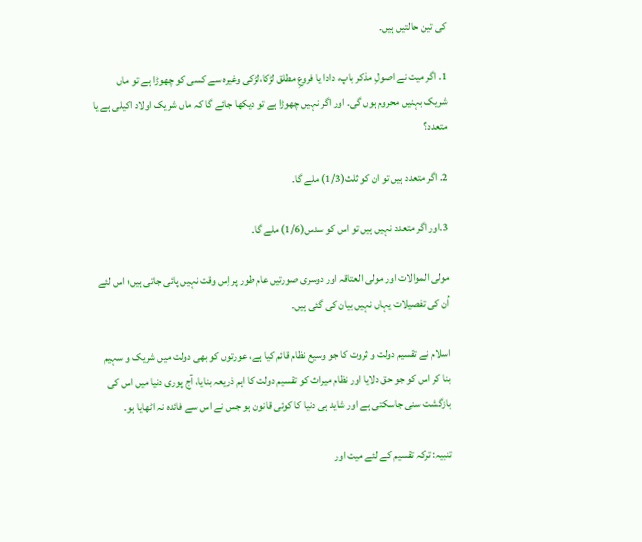کی تین حالتیں ہیں۔

1. اگر میت نے اصولِ مذکر باپ، دادا یا فروعِ مطلق لڑکا،لڑکی وغیرہ سے کسی کو چھوڑا ہے تو ماں شریک بہنیں محروم ہوں گی۔ اور اگر نہیں چھوڑا ہے تو دیکھا جائے گا کہ ماں شریک اولاد اکیلی ہے یا متعدد؟

2. اگر متعدد ہیں تو ان کو ثلث(1/3) ملے گا۔

3.اور اگر متعدد نہیں ہیں تو اس کو سدس(1/6) ملے گا۔

مولی الموالات اور مولی العتاقہ اور دوسری صورتیں عام طور پر اِس وقت نہیں پائی جاتی ہیں؛ اس لئے اُن کی تفصیلات یہاں نہیں بیان کی گئی ہیں۔

اسلام نے تقسیم دولت و ثروت کا جو وسیع نظام قائم کیا ہے، عورتوں کو بھی دولت میں شریک و سہیم بنا کر اس کو جو حق دلایا اور نظام میراث کو تقسیم دولت کا اہم ذریعہ بنایا، آج پوری دنیا میں اس کی بازگشت سنی جاسکتی ہے اور شاید ہی دنیا کا کوئی قانون ہو جس نے اس سے فائدہ نہ اٹھایا ہو۔

تنبیہ: ترکہ تقسیم کے لئے میت اور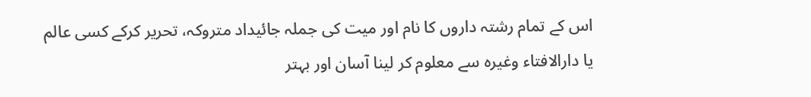اس کے تمام رشتہ داروں کا نام اور میت کی جملہ جائیداد متروکہ، تحریر کرکے کسی عالم یا دارالافتاء وغیرہ سے معلوم کر لینا آسان اور بہتر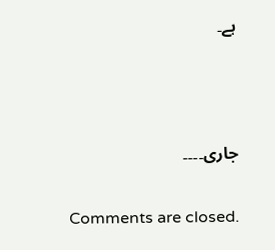ہے۔



جاری۔۔۔۔

Comments are closed.